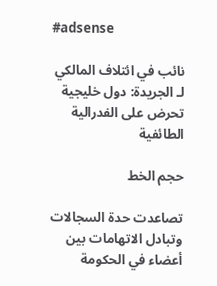#adsense

نائب في ائتلاف المالكي لـ الجريدة: دول خليجية تحرض على الفدرالية الطائفية

حجم الخط

تصاعدت حدة السجالات وتبادل الاتهامات بين أعضاء في الحكومة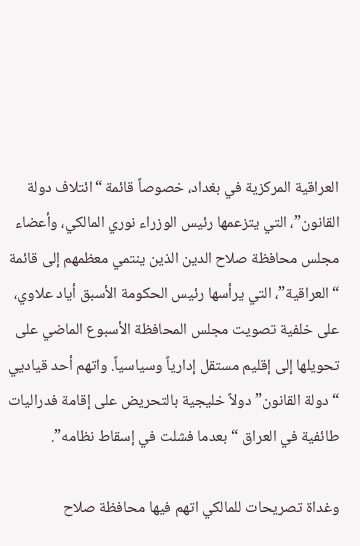العراقية المركزية في بغداد، خصوصاً قائمة “ائتلاف دولة القانون”، التي يتزعمها رئيس الوزراء نوري المالكي، وأعضاء مجلس محافظة صلاح الدين الذين ينتمي معظمهم إلى قائمة “العراقية”، التي يرأسها رئيس الحكومة الأسبق أياد علاوي، على خلفية تصويت مجلس المحافظة الأسبوع الماضي على تحويلها إلى إقليم مستقل إدارياً وسياسياً. واتهم أحد قياديي “دولة القانون” دولاً خليجية بالتحريض على إقامة فدراليات طائفية في العراق “بعدما فشلت في إسقاط نظامه”.

وغداة تصريحات للمالكي اتهم فيها محافظة صلاح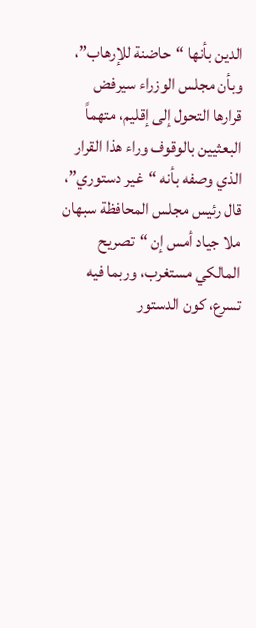الدين بأنها “حاضنة للإرهاب”، وبأن مجلس الوزراء سيرفض قرارها التحول إلى إقليم، متهماً البعثيين بالوقوف وراء هذا القرار الذي وصفه بأنه “غير دستوري”، قال رئيس مجلس المحافظة سبهان ملا جياد أمس إن “تصريح المالكي مستغرب، وربما فيه تسرع، كون الدستور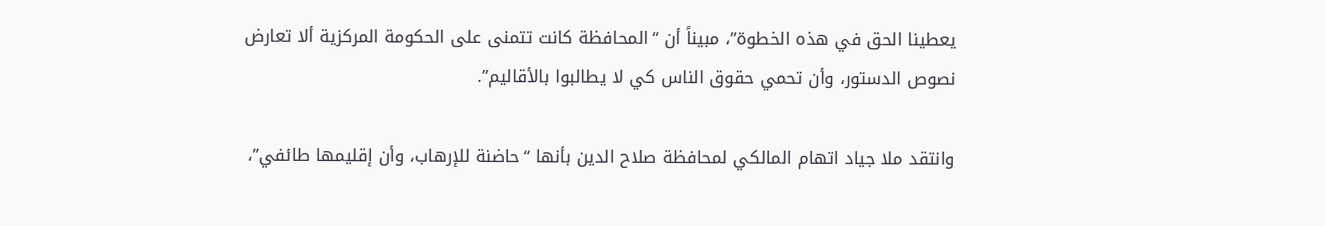يعطينا الحق في هذه الخطوة”، مبيناً أن “المحافظة كانت تتمنى على الحكومة المركزية ألا تعارض نصوص الدستور، وأن تحمي حقوق الناس كي لا يطالبوا بالأقاليم”.

وانتقد ملا جياد اتهام المالكي لمحافظة صلاح الدين بأنها “حاضنة للإرهاب، وأن إقليمها طائفي”،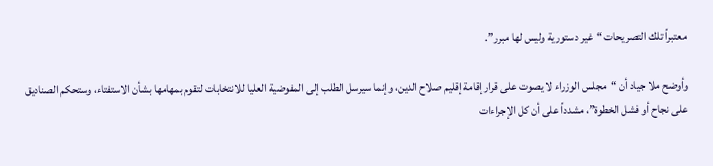معتبراً تلك التصريحات “غير دستورية وليس لها مبرر”.

وأوضح ملا جياد أن “مجلس الوزراء لا يصوت على قرار إقامة إقليم صلاح الدين، وإنما سيرسل الطلب إلى المفوضية العليا للانتخابات لتقوم بمهامها بشأن الاستفتاء، وستحكم الصناديق على نجاح أو فشل الخطوة”، مشدداً على أن كل الإجراءات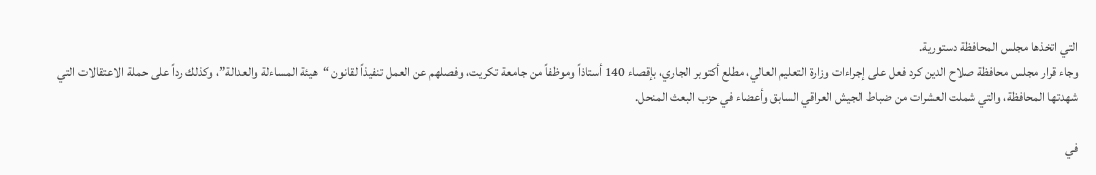التي اتخذها مجلس المحافظة دستورية.
وجاء قرار مجلس محافظة صلاح الدين كرد فعل على إجراءات وزارة التعليم العالي، مطلع أكتوبر الجاري، بإقصاء 140 أستاذاً وموظفاً من جامعة تكريت، وفصلهم عن العمل تنفيذاً لقانون “هيئة المساءلة والعدالة”، وكذلك رداً على حملة الاعتقالات التي شهدتها المحافظة، والتي شملت العشرات من ضباط الجيش العراقي السابق وأعضاء في حزب البعث المنحل.

في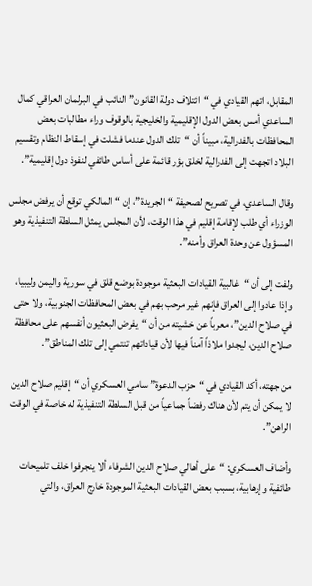المقابل، اتهم القيادي في “ائتلاف دولة القانون” النائب في البرلمان العراقي كمال الساعدي أمس بعض الدول الإقليمية والخليجية بالوقوف وراء مطالبات بعض المحافظات بالفدرالية، مبيناً أن “تلك الدول عندما فشلت في إسقاط النظام وتقسيم البلاد اتجهت إلى الفدرالية لخلق بؤر قائمة على أساس طائفي لنفوذ دول إقليمية”.

وقال الساعدي، في تصريح لصحيفة “الجريدة”، إن “المالكي توقع أن يرفض مجلس الوزراء أي طلب لإقامة إقليم في هذا الوقت، لأن المجلس يمثل السلطة التنفيذية وهو المسؤول عن وحدة العراق وأمنه”.

ولفت إلى أن “غالبية القيادات البعثية موجودة بوضع قلق في سورية واليمن وليبيا، وإذا عادوا إلى العراق فإنهم غير مرحب بهم في بعض المحافظات الجنوبية، ولا حتى في صلاح الدين”، معرباً عن خشيته من أن “يفرض البعثيون أنفسهم على محافظة صلاح الدين، ليجدوا ملاذاً آمناً فيها لأن قياداتهم تنتمي إلى تلك المناطق”.

من جهته، أكد القيادي في “حزب الدعوة” سامي العسكري أن “إقليم صلاح الدين لا يمكن أن يتم لأن هناك رفضاً جماعياً من قبل السلطة التنفيذية له خاصة في الوقت الراهن”.

وأضاف العسكري: “على أهالي صلاح الدين الشرفاء ألا ينجرفوا خلف تلميحات طائفية وإرهابية، بسبب بعض القيادات البعثية الموجودة خارج العراق، والتي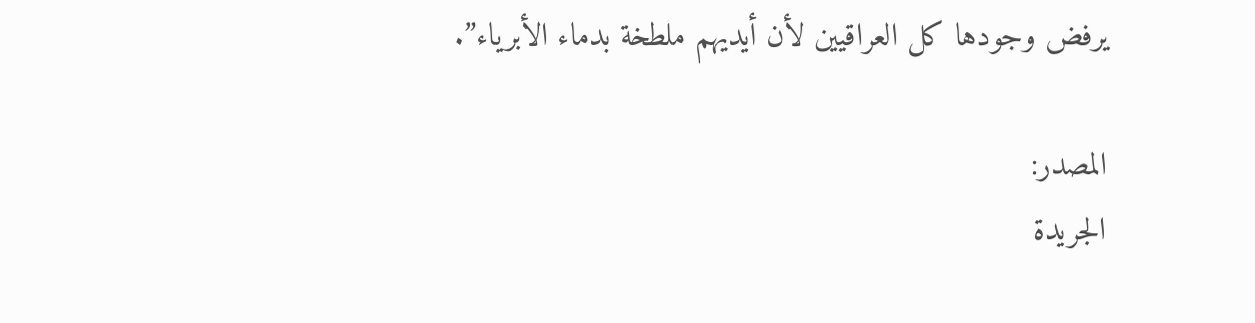يرفض وجودها كل العراقيين لأن أيديهم ملطخة بدماء الأبرياء”.

المصدر:
الجريدة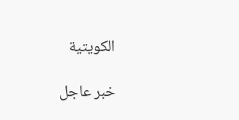الكويتية

خبر عاجل